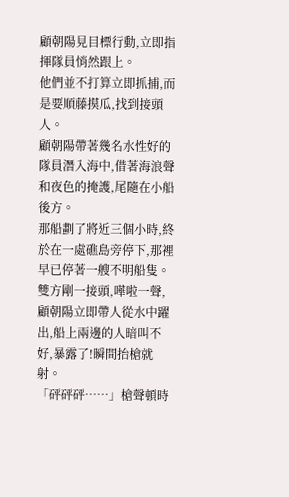顧朝陽見目標行動,立即指揮隊員悄然跟上。
他們並不打算立即抓捕,而是要順藤摸瓜,找到接頭人。
顧朝陽帶著幾名水性好的隊員潛入海中,借著海浪聲和夜色的掩護,尾隨在小船後方。
那船劃了將近三個小時,終於在一處礁島旁停下,那裡早已停著一艘不明船隻。
雙方剛一接頭,嘩啦一聲,顧朝陽立即帶人從水中躍出,船上兩邊的人暗叫不好,暴露了!瞬間抬槍就射。
「砰砰砰……」槍聲頓時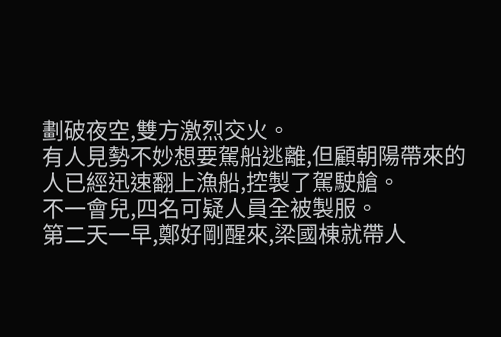劃破夜空,雙方激烈交火。
有人見勢不妙想要駕船逃離,但顧朝陽帶來的人已經迅速翻上漁船,控製了駕駛艙。
不一會兒,四名可疑人員全被製服。
第二天一早,鄭好剛醒來,梁國棟就帶人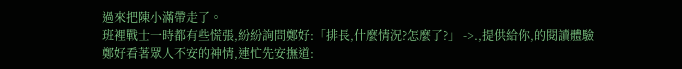過來把陳小滿帶走了。
班裡戰士一時都有些慌張,紛紛詢問鄭好:「排長,什麼情況?怎麼了?」 ->.,提供給你,的閱讀體驗
鄭好看著眾人不安的神情,連忙先安撫道: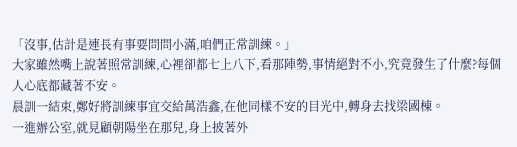「沒事,估計是連長有事要問問小滿,咱們正常訓練。」
大家雖然嘴上說著照常訓練,心裡卻都七上八下,看那陣勢,事情絕對不小,究竟發生了什麼?每個人心底都藏著不安。
晨訓一結束,鄭好將訓練事宜交給萬浩鑫,在他同樣不安的目光中,轉身去找梁國棟。
一進辦公室,就見顧朝陽坐在那兒,身上披著外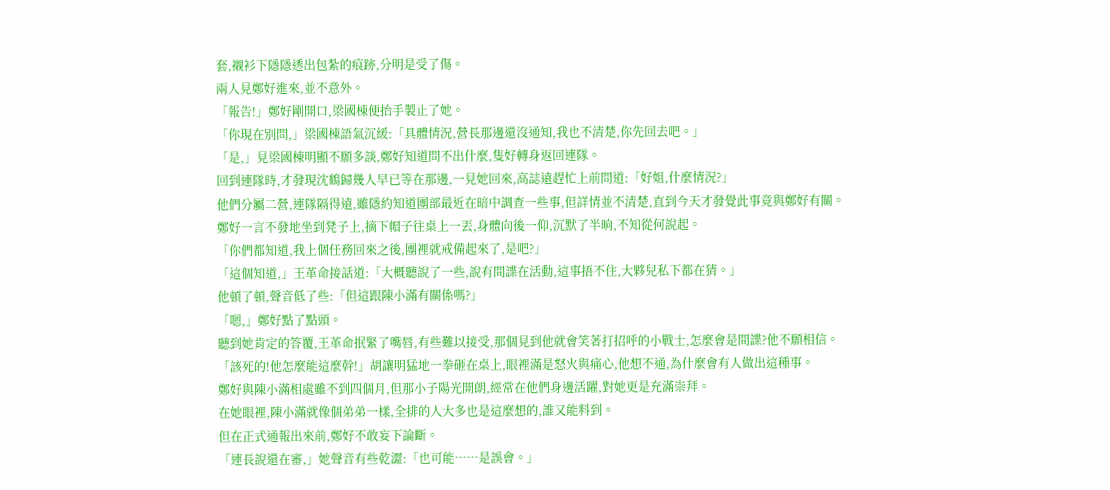套,襯衫下隱隱透出包紮的痕跡,分明是受了傷。
兩人見鄭好進來,並不意外。
「報告!」鄭好剛開口,梁國棟便抬手製止了她。
「你現在別問,」梁國棟語氣沉緩:「具體情況,營長那邊還沒通知,我也不清楚,你先回去吧。」
「是,」見梁國棟明顯不願多談,鄭好知道問不出什麼,隻好轉身返回連隊。
回到連隊時,才發現沈鶴歸幾人早已等在那邊,一見她回來,高誌遠趕忙上前問道:「好姐,什麼情況?」
他們分屬二營,連隊隔得遠,雖隱約知道團部最近在暗中調查一些事,但詳情並不清楚,直到今天才發覺此事竟與鄭好有關。
鄭好一言不發地坐到凳子上,摘下帽子往桌上一丟,身體向後一仰,沉默了半晌,不知從何說起。
「你們都知道,我上個任務回來之後,團裡就戒備起來了,是吧?」
「這個知道,」王革命接話道:「大概聽說了一些,說有間諜在活動,這事捂不住,大夥兒私下都在猜。」
他頓了頓,聲音低了些:「但這跟陳小滿有關係嗎?」
「嗯,」鄭好點了點頭。
聽到她肯定的答覆,王革命抿緊了嘴唇,有些難以接受,那個見到他就會笑著打招呼的小戰士,怎麼會是間諜?他不願相信。
「該死的!他怎麼能這麼幹!」胡讓明猛地一拳砸在桌上,眼裡滿是怒火與痛心,他想不通,為什麼會有人做出這種事。
鄭好與陳小滿相處雖不到四個月,但那小子陽光開朗,經常在他們身邊活躍,對她更是充滿崇拜。
在她眼裡,陳小滿就像個弟弟一樣,全排的人大多也是這麼想的,誰又能料到。
但在正式通報出來前,鄭好不敢妄下論斷。
「連長說還在審,」她聲音有些乾澀:「也可能……是誤會。」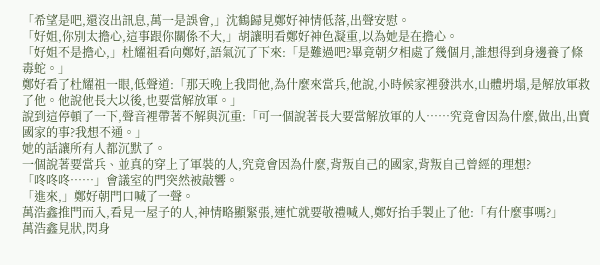「希望是吧,還沒出訊息,萬一是誤會,」沈鶴歸見鄭好神情低落,出聲安慰。
「好姐,你別太擔心,這事跟你關係不大,」胡讓明看鄭好神色凝重,以為她是在擔心。
「好姐不是擔心,」杜耀祖看向鄭好,語氣沉了下來:「是難過吧?畢竟朝夕相處了幾個月,誰想得到身邊養了條毒蛇。」
鄭好看了杜耀祖一眼,低聲道:「那天晚上我問他,為什麼來當兵,他說,小時候家裡發洪水,山體坍塌,是解放軍救了他。他說他長大以後,也要當解放軍。」
說到這停頓了一下,聲音裡帶著不解與沉重:「可一個說著長大要當解放軍的人……究竟會因為什麼,做出,出賣國家的事?我想不通。」
她的話讓所有人都沉默了。
一個說著要當兵、並真的穿上了軍裝的人,究竟會因為什麼,背叛自己的國家,背叛自己曾經的理想?
「咚咚咚……」會議室的門突然被敲響。
「進來,」鄭好朝門口喊了一聲。
萬浩鑫推門而入,看見一屋子的人,神情略顯緊張,連忙就要敬禮喊人,鄭好抬手製止了他:「有什麼事嗎?」
萬浩鑫見狀,閃身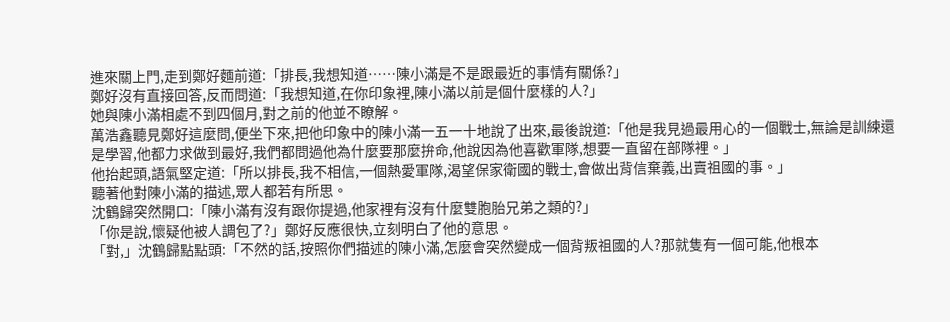進來關上門,走到鄭好麵前道:「排長,我想知道……陳小滿是不是跟最近的事情有關係?」
鄭好沒有直接回答,反而問道:「我想知道,在你印象裡,陳小滿以前是個什麼樣的人?」
她與陳小滿相處不到四個月,對之前的他並不瞭解。
萬浩鑫聽見鄭好這麼問,便坐下來,把他印象中的陳小滿一五一十地說了出來,最後說道:「他是我見過最用心的一個戰士,無論是訓練還是學習,他都力求做到最好,我們都問過他為什麼要那麼拚命,他說因為他喜歡軍隊,想要一直留在部隊裡。」
他抬起頭,語氣堅定道:「所以排長,我不相信,一個熱愛軍隊,渴望保家衛國的戰士,會做出背信棄義,出賣祖國的事。」
聽著他對陳小滿的描述,眾人都若有所思。
沈鶴歸突然開口:「陳小滿有沒有跟你提過,他家裡有沒有什麼雙胞胎兄弟之類的?」
「你是說,懷疑他被人調包了?」鄭好反應很快,立刻明白了他的意思。
「對,」沈鶴歸點點頭:「不然的話,按照你們描述的陳小滿,怎麼會突然變成一個背叛祖國的人?那就隻有一個可能,他根本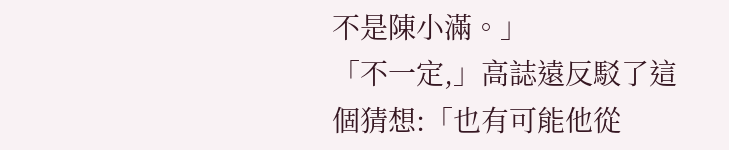不是陳小滿。」
「不一定,」高誌遠反駁了這個猜想:「也有可能他從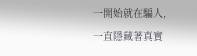一開始就在騙人,一直隱藏著真實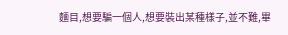麵目,想要騙一個人,想要裝出某種樣子,並不難,畢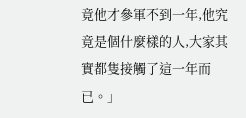竟他才參軍不到一年,他究竟是個什麼樣的人,大家其實都隻接觸了這一年而已。」